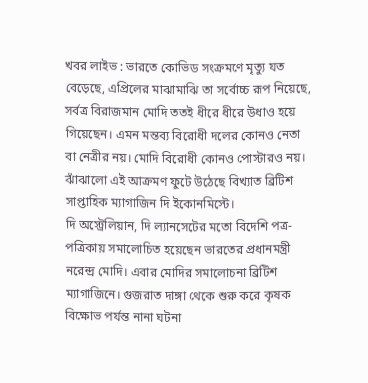খবর লাইভ : ভারতে কোভিড সংক্রমণে মৃত্যু যত বেড়েছে, এপ্রিলের মাঝামাঝি তা সর্বোচ্চ রূপ নিয়েছে, সর্বত্র বিরাজমান মোদি ততই ধীরে ধীরে উধাও হয়ে গিয়েছেন। এমন মন্তব্য বিরোধী দলের কোনও নেতা বা নেত্রীর নয়। মোদি বিরোধী কোনও পোস্টারও নয়। ঝাঁঝালো এই আক্রমণ ফুটে উঠেছে বিখ্যাত ব্রিটিশ সাপ্তাহিক ম্যাগাজিন দি ইকোনমিস্টে।
দি অস্ট্রেলিয়ান, দি ল্যানসেটের মতো বিদেশি পত্র-পত্রিকায় সমালোচিত হয়েছেন ভারতের প্রধানমন্ত্রী নরেন্দ্র মোদি। এবার মোদির সমালোচনা ব্রিটিশ ম্যাগাজিনে। গুজরাত দাঙ্গা থেকে শুরু করে কৃষক বিক্ষোভ পর্যন্ত নানা ঘটনা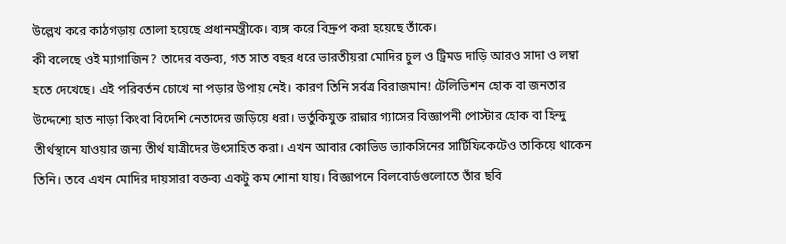উল্লেখ করে কাঠগড়ায় তোলা হয়েছে প্রধানমন্ত্রীকে। ব্যঙ্গ করে বিদ্রুপ করা হয়েছে তাঁকে।
কী বলেছে ওই ম্যাগাজিন? তাদের বক্তব্য, গত সাত বছর ধরে ভারতীয়রা মোদির চুল ও ট্রিমড দাড়ি আরও সাদা ও লম্বা হতে দেখেছে। এই পরিবর্তন চোখে না পড়ার উপায় নেই। কারণ তিনি সর্বত্র বিরাজমান! টেলিভিশন হোক বা জনতার উদ্দেশ্যে হাত নাড়া কিংবা বিদেশি নেতাদের জড়িয়ে ধরা। ভর্তুকিযুক্ত রান্নার গ্যাসের বিজ্ঞাপনী পোস্টার হোক বা হিন্দু তীর্থস্থানে যাওয়ার জন্য তীর্থ যাত্রীদের উৎসাহিত করা। এখন আবার কোভিড ভ্যাকসিনের সার্টিফিকেটেও তাকিয়ে থাকেন তিনি। তবে এখন মোদির দায়সারা বক্তব্য একটু কম শোনা যায়। বিজ্ঞাপনে বিলবোর্ডগুলোতে তাঁর ছবি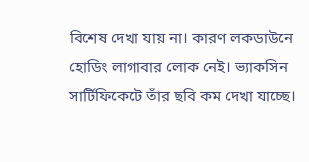বিশেষ দেখা যায় না। কারণ লকডাউনে হোডিং লাগাবার লোক নেই। ভ্যাকসিন সার্টিফিকেটে তাঁর ছবি কম দেখা যাচ্ছে।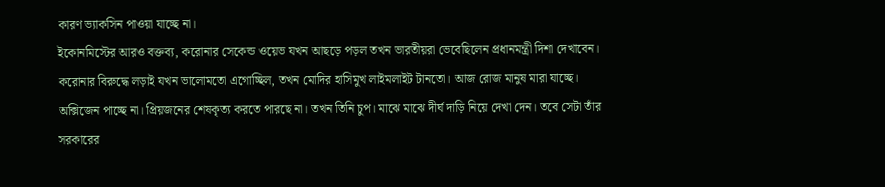কারণ ভ্যাকসিন পাওয়া যাচ্ছে না।
ইকোনমিস্টের আরও বক্তব্য, করোনার সেকেন্ড ওয়েভ যখন আছড়ে পড়ল তখন ভারতীয়রা ভেবেছিলেন প্রধানমন্ত্রী দিশা দেখাবেন। করোনার বিরুদ্ধে লড়াই যখন ভালোমতো এগোচ্ছিল, তখন মোদির হাসিমুখ লাইমলাইট টানতো। আজ রোজ মানুষ মারা যাচ্ছে। অক্সিজেন পাচ্ছে না। প্রিয়জনের শেষকৃত্য করতে পারছে না। তখন তিনি চুপ। মাঝে মাঝে দীর্ঘ দাড়ি নিয়ে দেখা দেন। তবে সেটা তাঁর সরকারের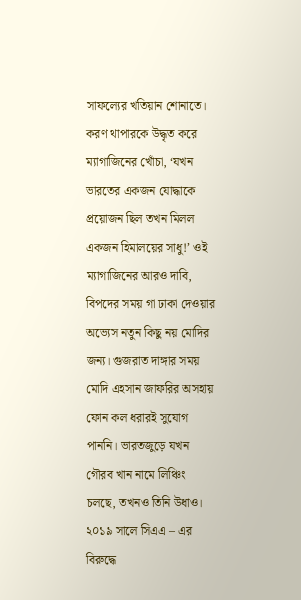সাফল্যের খতিয়ান শোনাতে। করণ থাপারকে উদ্ধৃত করে ম্যাগাজিনের খোঁচা, ‘যখন ভারতের একজন যোদ্ধাকে প্রয়োজন ছিল তখন মিলল একজন হিমালয়ের সাধু!’ ওই ম্যাগাজিনের আরও দাবি, বিপদের সময় গা ঢাকা দেওয়ার অভ্যেস নতুন কিছু নয় মোদির জন্য। গুজরাত দাঙ্গার সময় মোদি এহসান জাফরির অসহায় ফোন কল ধরারই সুযোগ পাননি। ভারতজুড়ে যখন গৌরব খান নামে লিঞ্চিং চলছে, তখনও তিনি উধাও। ২০১৯ সালে সিএএ – এর বিরুদ্ধে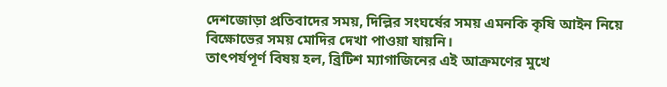দেশজোড়া প্রতিবাদের সময়, দিল্লির সংঘর্ষের সময় এমনকি কৃষি আইন নিয়ে বিক্ষোভের সময় মোদির দেখা পাওয়া যায়নি।
তাৎপর্যপূর্ণ বিষয় হল, ব্রিটিশ ম্যাগাজিনের এই আক্রমণের মুখে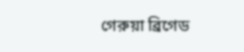গেরুয়া ব্রিগেড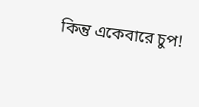কিন্তু একেবারে চুপ!